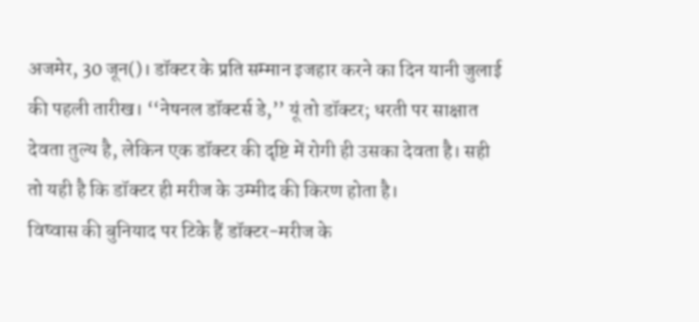अजमेर, 30 जून()। डॉक्टर के प्रति सम्मान इजहार करने का दिन यानी जुलाई की पहली तारीख। ‘‘नेषनल डॉक्टर्स डे,’’ यूं तो डॉक्टर; धरती पर साक्षात देवता तुल्य है, लेकिन एक डॉक्टर की दृष्टि में रोगी ही उसका देवता है। सही तो यही है कि डॉक्टर ही मरीज के उम्मीद की किरण होता है।
विष्वास की बुनियाद पर टिके हैं डॉक्टर-मरीज के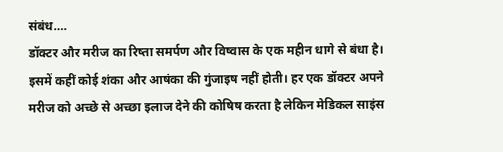संबंध….
डॉक्टर और मरीज का रिष्ता समर्पण और विष्वास के एक महीन धागे से बंधा है। इसमें कहीं कोई शंका और आषंका की गुंजाइष नहीं होती। हर एक डॉक्टर अपने मरीज को अच्छे से अच्छा इलाज देने की कोषिष करता है लेकिन मेडिकल साइंस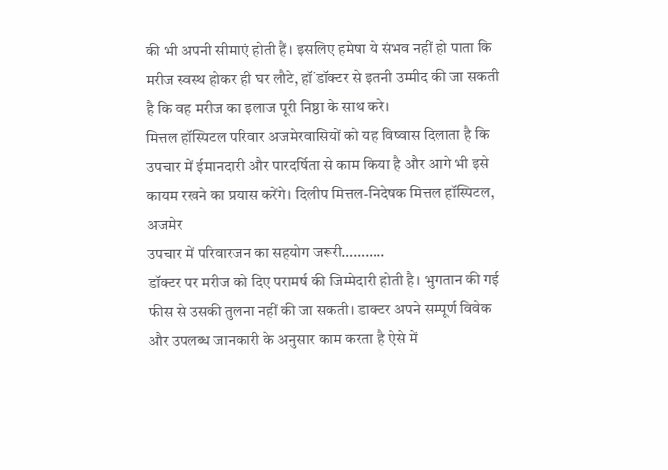की भी अपनी सीमाएं होती हैं। इसलिए हमेषा ये संभव नहीं हो पाता कि मरीज स्वस्थ होकर ही घर लौटे, हॉं डॉक्टर से इतनी उम्मीद की जा सकती है कि वह मरीज का इलाज पूरी निष्ठा के साथ करे।
मित्तल हॉस्पिटल परिवार अजमेरवासियों को यह विष्वास दिलाता है कि उपचार में ईमानदारी और पारदर्षिता से काम किया है और आगे भी इसे कायम रखने का प्रयास करेंगे। दिलीप मित्तल-निदेषक मित्तल हॉस्पिटल, अजमेर
उपचार में परिवारजन का सहयोग जरूरी………..
डॉक्टर पर मरीज को दिए परामर्ष की जिम्मेदारी होती है। भुगतान की गई फीस से उसकी तुलना नहीं की जा सकती। डाक्टर अपने सम्पूर्ण विवेक और उपलब्ध जानकारी के अनुसार काम करता है ऐसे में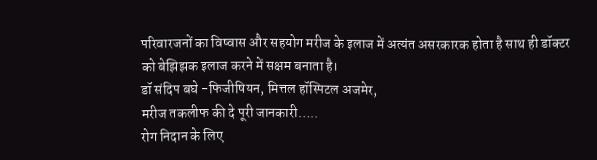परिवारजनों का विष्वास और सहयोग मरीज के इलाज में अत्यंत असरकारक होता है साथ ही डॉक्टर को बेझिझक इलाज करने में सक्षम बनाता है।
डॉ संदिप बघे -फिजीषियन, मित्तल हॉस्पिटल अजमेर,
मरीज तकलीफ की दे पूरी जानकारी…..
रोग निदान के लिए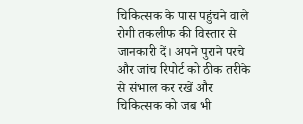चिकित्सक के पास पहुंचने वाले रोगी तकलीफ की विस्तार से जानकारी दें। अपने पुराने परचे और जांच रिपोर्ट को ठीक तरीके से संभाल कर रखें और चिकित्सक को जब भी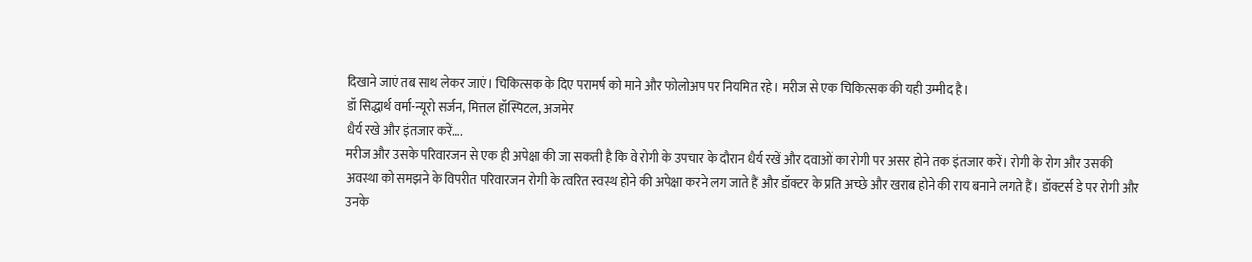दिखाने जाएं तब साथ लेकर जाएं। चिकित्सक के दिए परामर्ष को माने और फोलोअप पर नियमित रहे। मरीज से एक चिकित्सक की यही उम्मीद है।
डॉ सिद्धार्थ वर्मा-न्यूरो सर्जन, मित्तल हॉस्पिटल, अजमेर
धैर्य रखे और इंतजार करें….
मरीज और उसके परिवारजन से एक ही अपेक्षा की जा सकती है कि वे रोगी के उपचार के दौरान धैर्य रखें और दवाओं का रोगी पर असर होने तक इंतजार करें। रोगी के रोग और उसकी अवस्था को समझने के विपरीत परिवारजन रोगी के त्वरित स्वस्थ होने की अपेक्षा करने लग जाते हैं और डॉक्टर के प्रति अच्छे और खराब होने की राय बनाने लगते हैं। डॉक्टर्स डे पर रोगी और उनके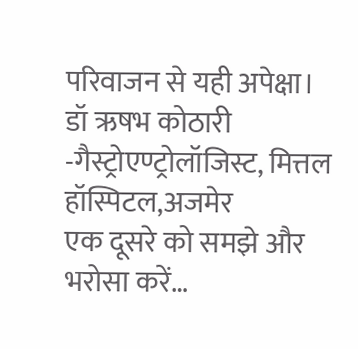परिवाजन से यही अपेक्षा।
डॉ ऋषभ कोठारी -गैस्ट्रोएण्ट्रोलॉजिस्ट, मित्तल हॉस्पिटल,अजमेर
एक दूसरे को समझे और भरोसा करें…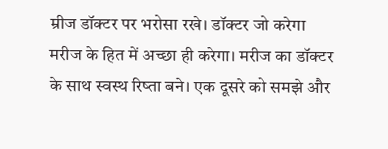म्रीज डॉक्टर पर भरोसा रखे। डॉक्टर जो करेगा मरीज के हित में अच्छा ही करेगा। मरीज का डॉक्टर के साथ स्वस्थ रिष्ता बने। एक दूसरे को समझे और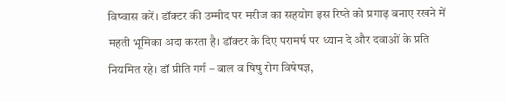विष्वास करें। डॉक्टर की उम्मीद पर मरीज का सहयोग इस रिष्ते को प्रगाढ़ बनाए रखने में महती भूमिका अदा करता है। डॉक्टर के दिए परामर्ष पर ध्यान दे और दवाओं के प्रति नियमित रहे। डॉ प्रीति गर्ग – बाल व षिषु रोग विषेषज्ञ,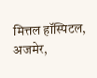मित्तल हॉस्पिटल, अजमेर,